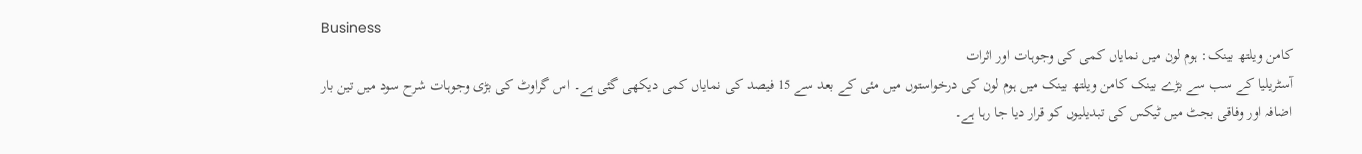Business
کامن ویلتھ بینک: ہوم لون میں نمایاں کمی کی وجوہات اور اثرات
آسٹریلیا کے سب سے بڑے بینک کامن ویلتھ بینک میں ہوم لون کی درخواستوں میں مئی کے بعد سے 15 فیصد کی نمایاں کمی دیکھی گئی ہے۔ اس گراوٹ کی بڑی وجوہات شرح سود میں تین بار اضافہ اور وفاقی بجٹ میں ٹیکس کی تبدیلیوں کو قرار دیا جا رہا ہے۔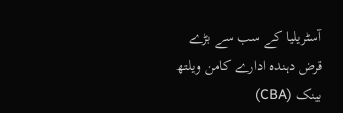آسٹریلیا کے سب سے بڑے قرض دہندہ ادارے کامن ویلتھ بینک (CBA)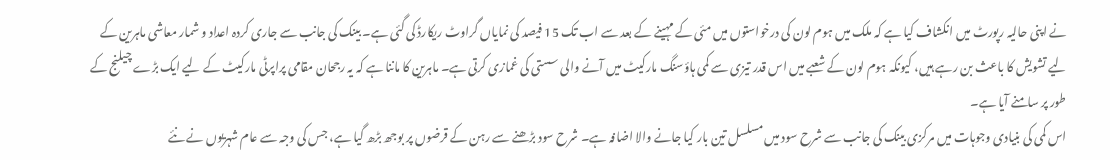نے اپنی حالیہ رپورٹ میں انکشاف کیا ہے کہ ملک میں ہوم لون کی درخواستوں میں مئی کے مہینے کے بعد سے اب تک 15 فیصد کی نمایاں گراوٹ ریکارڈ کی گئی ہے۔ بینک کی جانب سے جاری کردہ اعداد و شمار معاشی ماہرین کے لیے تشویش کا باعث بن رہے ہیں، کیونکہ ہوم لون کے شعبے میں اس قدر تیزی سے کمی ہاؤسنگ مارکیٹ میں آنے والی سستی کی غمازی کرتی ہے۔ ماہرین کا ماننا ہے کہ یہ رجحان مقامی پراپرٹی مارکیٹ کے لیے ایک بڑے چیلنج کے طور پر سامنے آیا ہے۔
اس کمی کی بنیادی وجوہات میں مرکزی بینک کی جانب سے شرح سود میں مسلسل تین بار کیا جانے والا اضافہ ہے۔ شرح سود بڑھنے سے رہن کے قرضوں پر بوجھ بڑھ گیا ہے، جس کی وجہ سے عام شہریوں نے نئے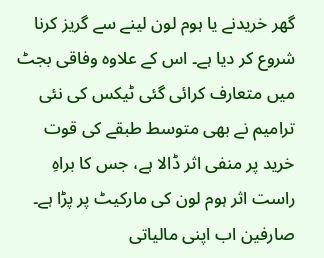گھر خریدنے یا ہوم لون لینے سے گریز کرنا شروع کر دیا ہے۔ اس کے علاوہ وفاقی بجٹ میں متعارف کرائی گئی ٹیکس کی نئی ترامیم نے بھی متوسط طبقے کی قوت خرید پر منفی اثر ڈالا ہے، جس کا براہِ راست اثر ہوم لون کی مارکیٹ پر پڑا ہے۔ صارفین اب اپنی مالیاتی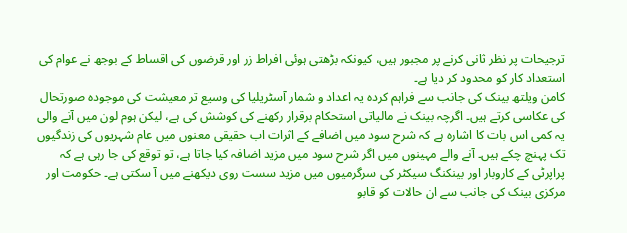ترجیحات پر نظر ثانی کرنے پر مجبور ہیں، کیونکہ بڑھتی ہوئی افراط زر اور قرضوں کی اقساط کے بوجھ نے عوام کی استعداد کار کو محدود کر دیا ہے۔
کامن ویلتھ بینک کی جانب سے فراہم کردہ یہ اعداد و شمار آسٹریلیا کی وسیع تر معیشت کی موجودہ صورتحال کی عکاسی کرتے ہیں۔ اگرچہ بینک نے مالیاتی استحکام برقرار رکھنے کی کوشش کی ہے، لیکن ہوم لون میں آنے والی یہ کمی اس بات کا اشارہ ہے کہ شرح سود میں اضافے کے اثرات اب حقیقی معنوں میں عام شہریوں کی زندگیوں تک پہنچ چکے ہیں۔ آنے والے مہینوں میں اگر شرح سود میں مزید اضافہ کیا جاتا ہے، تو توقع کی جا رہی ہے کہ پراپرٹی کے کاروبار اور بینکنگ سیکٹر کی سرگرمیوں میں مزید سست روی دیکھنے میں آ سکتی ہے۔ حکومت اور مرکزی بینک کی جانب سے ان حالات کو قابو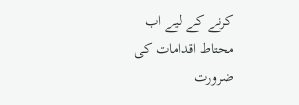کرنے کے لیے اب محتاط اقدامات کی ضرورت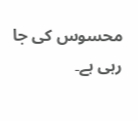محسوس کی جا رہی ہے۔